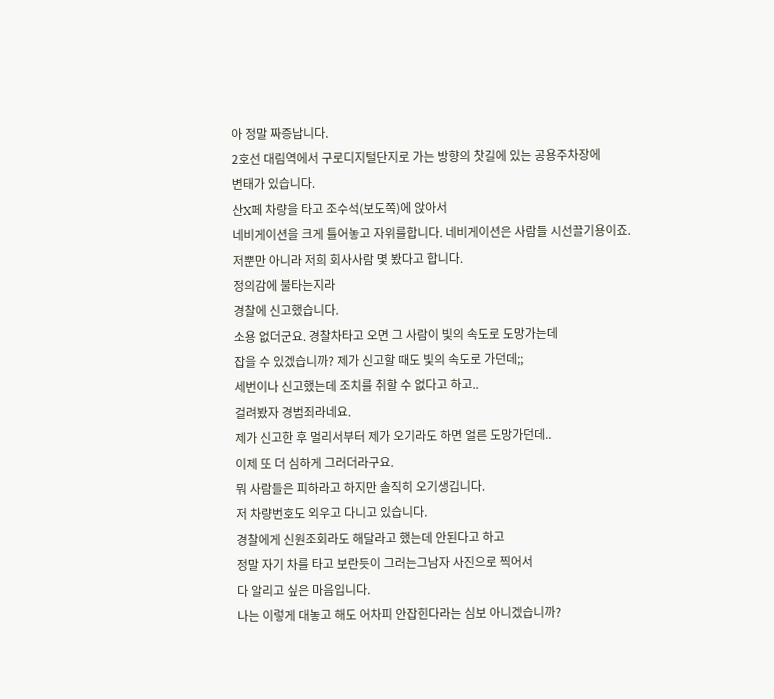아 정말 짜증납니다.
2호선 대림역에서 구로디지털단지로 가는 방향의 찻길에 있는 공용주차장에
변태가 있습니다.
산X페 차량을 타고 조수석(보도쪽)에 앉아서
네비게이션을 크게 틀어놓고 자위를합니다. 네비게이션은 사람들 시선끌기용이죠.
저뿐만 아니라 저희 회사사람 몇 봤다고 합니다.
정의감에 불타는지라
경찰에 신고했습니다.
소용 없더군요. 경찰차타고 오면 그 사람이 빛의 속도로 도망가는데
잡을 수 있겠습니까? 제가 신고할 때도 빛의 속도로 가던데;;
세번이나 신고했는데 조치를 취할 수 없다고 하고..
걸려봤자 경범죄라네요.
제가 신고한 후 멀리서부터 제가 오기라도 하면 얼른 도망가던데..
이제 또 더 심하게 그러더라구요.
뭐 사람들은 피하라고 하지만 솔직히 오기생깁니다.
저 차량번호도 외우고 다니고 있습니다.
경찰에게 신원조회라도 해달라고 했는데 안된다고 하고
정말 자기 차를 타고 보란듯이 그러는그남자 사진으로 찍어서
다 알리고 싶은 마음입니다.
나는 이렇게 대놓고 해도 어차피 안잡힌다라는 심보 아니겠습니까?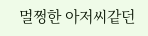멀쩡한 아저씨같던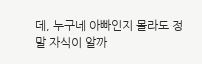데, 누구네 아빠인지 몰라도 정말 자식이 알까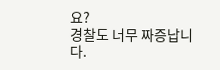요?
경찰도 너무 짜증납니다.